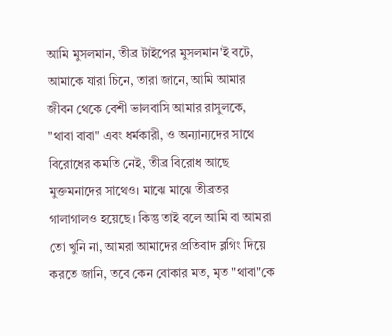আমি মুসলমান, তীব্র টাইপের মুসলমান'ই বটে, আমাকে যারা চিনে, তারা জানে, আমি আমার জীবন থেকে বেশী ভালবাসি আমার রাসুলকে, "থাবা বাবা" এবং ধর্মকারী, ও অন্যান্যদের সাথে বিরোধের কমতি নেই, তীব্র বিরোধ আছে মুক্তমনাদের সাথেও। মাঝে মাঝে তীব্রতর গালাগালও হয়েছে। কিন্তু তাই বলে আমি বা আমরা তো খুনি না, আমরা আমাদের প্রতিবাদ ব্লগিং দিয়ে করতে জানি, তবে কেন বোকার মত, মৃত "থাবা"কে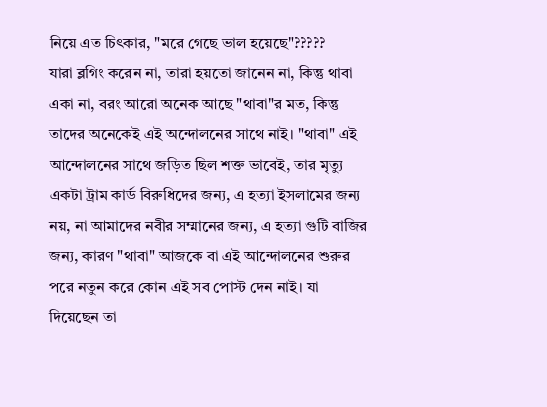নিয়ে এত চিৎকার, "মরে গেছে ভাল হয়েছে"?????
যারা ব্লগিং করেন না, তারা হয়তো জানেন না, কিন্তু থাবা একা না, বরং আরো অনেক আছে "থাবা"র মত, কিন্তু তাদের অনেকেই এই অন্দোলনের সাথে নাই। "থাবা" এই আন্দোলনের সাথে জড়িত ছিল শক্ত ভাবেই, তার মৃত্যু একটা ট্রাম কার্ড বিরুধিদের জন্য, এ হত্যা ইসলামের জন্য নয়, না আমাদের নবীর সম্মানের জন্য, এ হত্যা গুটি বাজির জন্য, কারণ "থাবা" আজকে বা এই আন্দোলনের শুরুর পরে নতুন করে কোন এই সব পোস্ট দেন নাই। যা দিয়েছেন তা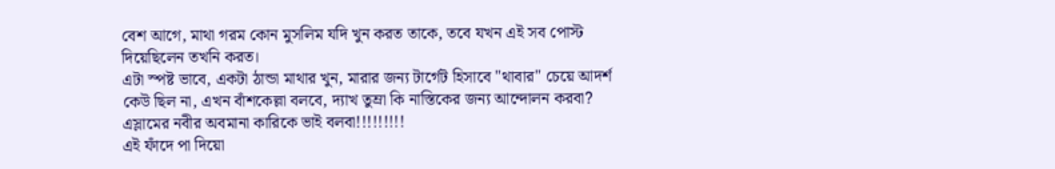বেশ আগে, মাথা গরম কোন মুসলিম যদি খুন করত তাকে, তবে যখন এই সব পোস্ট দিয়েছিলেন তখনি করত।
এটা স্পষ্ট ভাবে, একটা ঠান্ডা মাথার খুন, মারার জন্য টার্গেট হিসাবে "থাবার" চেয়ে আদর্শ কেউ ছিল না, এখন বাঁশকেল্লা বলবে, দ্যাখ তুম্রা কি নাস্তিকের জন্য আন্দোলন করবা? এস্লামের নবীর অবমানা কারিকে ভাই বলবা!!!!!!!!!
এই ফাঁদে পা দিয়ো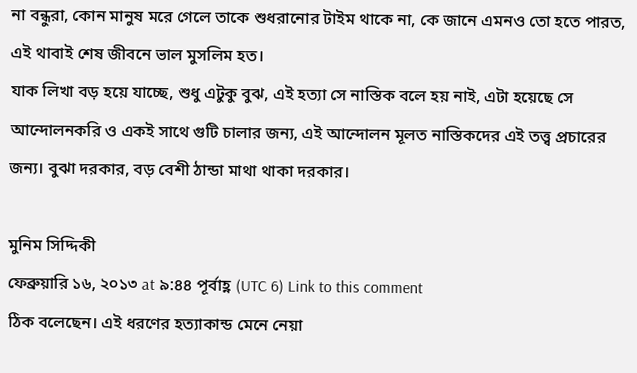না বন্ধুরা, কোন মানুষ মরে গেলে তাকে শুধরানোর টাইম থাকে না, কে জানে এমনও তো হতে পারত, এই থাবাই শেষ জীবনে ভাল মুসলিম হত।
যাক লিখা বড় হয়ে যাচ্ছে, শুধু এটুকু বুঝ, এই হত্যা সে নাস্তিক বলে হয় নাই, এটা হয়েছে সে আন্দোলনকরি ও একই সাথে গুটি চালার জন্য, এই আন্দোলন মূলত নাস্তিকদের এই তত্ত্ব প্রচারের জন্য। বুঝা দরকার, বড় বেশী ঠান্ডা মাথা থাকা দরকার।

মুনিম সিদ্দিকী
ফেব্রুয়ারি ১৬, ২০১৩ at ৯:৪৪ পূর্বাহ্ণ (UTC 6) Link to this comment
ঠিক বলেছেন। এই ধরণের হত্যাকান্ড মেনে নেয়া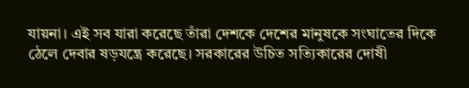যায়না। এই সব যারা করেছে তাঁরা দেশকে দেশের মানুষকে সংঘাতের দিকে ঠেলে দেবার ষড়যন্ত্রে করেছে। সরকারের উচিত সত্যিকারের দোষী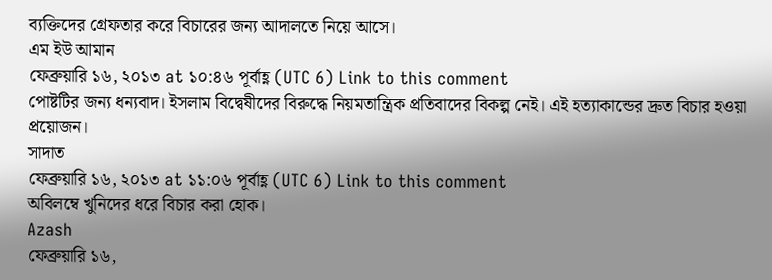ব্যক্তিদের গ্রেফতার করে বিচারের জন্য আদালতে নিয়ে আসে।
এম ইউ আমান
ফেব্রুয়ারি ১৬, ২০১৩ at ১০:৪৬ পূর্বাহ্ণ (UTC 6) Link to this comment
পোষ্টটির জন্য ধন্যবাদ। ইসলাম বিদ্বেষীদের বিরুদ্ধে নিয়মতান্ত্রিক প্রতিবাদের বিকল্প নেই। এই হত্যাকান্ডের দ্রুত বিচার হওয়া প্রয়োজন।
সাদাত
ফেব্রুয়ারি ১৬, ২০১৩ at ১১:০৬ পূর্বাহ্ণ (UTC 6) Link to this comment
অবিলম্বে খুনিদের ধরে বিচার করা হোক।
Azash
ফেব্রুয়ারি ১৬,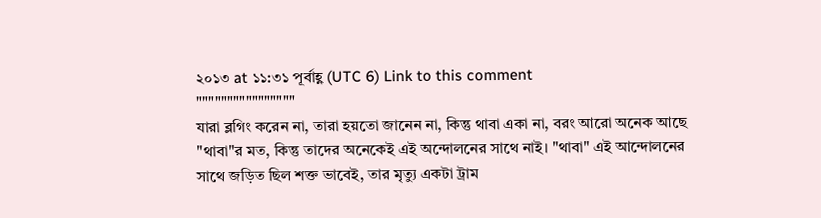২০১৩ at ১১:৩১ পূর্বাহ্ণ (UTC 6) Link to this comment
""""""""""""""""
যারা ব্লগিং করেন না, তারা হয়তো জানেন না, কিন্তু থাবা একা না, বরং আরো অনেক আছে "থাবা"র মত, কিন্তু তাদের অনেকেই এই অন্দোলনের সাথে নাই। "থাবা" এই আন্দোলনের সাথে জড়িত ছিল শক্ত ভাবেই, তার মৃত্যু একটা ট্রাম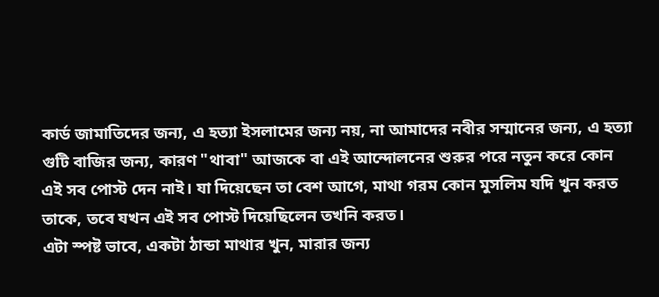কার্ড জামাতিদের জন্য, এ হত্যা ইসলামের জন্য নয়, না আমাদের নবীর সম্মানের জন্য, এ হত্যা গুটি বাজির জন্য, কারণ "থাবা" আজকে বা এই আন্দোলনের শুরুর পরে নতুন করে কোন এই সব পোস্ট দেন নাই। যা দিয়েছেন তা বেশ আগে, মাথা গরম কোন মুসলিম যদি খুন করত তাকে, তবে যখন এই সব পোস্ট দিয়েছিলেন তখনি করত।
এটা স্পষ্ট ভাবে, একটা ঠান্ডা মাথার খুন, মারার জন্য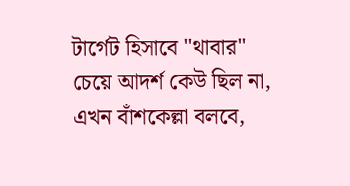টার্গেট হিসাবে "থাবার" চেয়ে আদর্শ কেউ ছিল না, এখন বাঁশকেল্লা বলবে,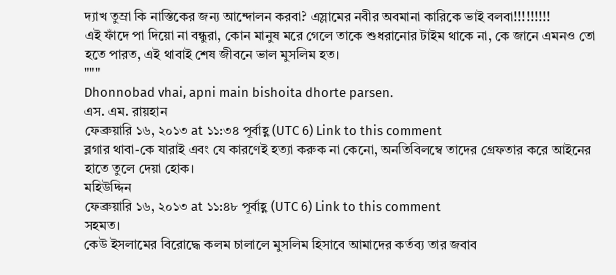দ্যাখ তুম্রা কি নাস্তিকের জন্য আন্দোলন করবা? এস্লামের নবীর অবমানা কারিকে ভাই বলবা!!!!!!!!!
এই ফাঁদে পা দিয়ো না বন্ধুরা, কোন মানুষ মরে গেলে তাকে শুধরানোর টাইম থাকে না, কে জানে এমনও তো হতে পারত, এই থাবাই শেষ জীবনে ভাল মুসলিম হত।
"""
Dhonnobad vhai, apni main bishoita dhorte parsen.
এস. এম. রায়হান
ফেব্রুয়ারি ১৬, ২০১৩ at ১১:৩৪ পূর্বাহ্ণ (UTC 6) Link to this comment
ব্লগার থাবা-কে যারাই এবং যে কারণেই হত্যা করুক না কেনো, অনতিবিলম্বে তাদের গ্রেফতার করে আইনের হাতে তুলে দেয়া হোক।
মহিউদ্দিন
ফেব্রুয়ারি ১৬, ২০১৩ at ১১:৪৮ পূর্বাহ্ণ (UTC 6) Link to this comment
সহমত।
কেউ ইসলামের বিরোদ্ধে কলম চালালে মুসলিম হিসাবে আমাদের কর্তব্য তার জবাব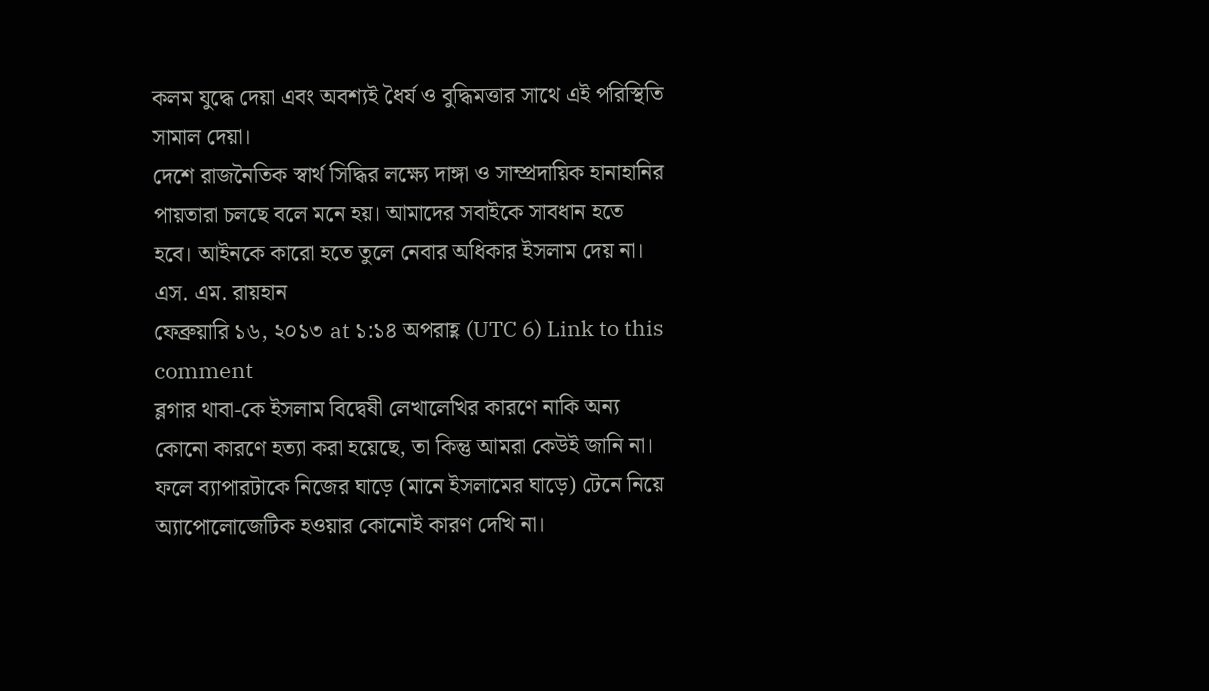কলম যুদ্ধে দেয়া এবং অবশ্যই ধৈর্য ও বুদ্ধিমত্তার সাথে এই পরিস্থিতি সামাল দেয়া।
দেশে রাজনৈতিক স্বার্থ সিদ্ধির লক্ষ্যে দাঙ্গা ও সাম্প্রদায়িক হানাহানির পায়তারা চলছে বলে মনে হয়। আমাদের সবাইকে সাবধান হতে হবে। আইনকে কারো হতে তুলে নেবার অধিকার ইসলাম দেয় না।
এস. এম. রায়হান
ফেব্রুয়ারি ১৬, ২০১৩ at ১:১৪ অপরাহ্ণ (UTC 6) Link to this comment
ব্লগার থাবা-কে ইসলাম বিদ্বেষী লেখালেখির কারণে নাকি অন্য কোনো কারণে হত্যা করা হয়েছে, তা কিন্তু আমরা কেউই জানি না। ফলে ব্যাপারটাকে নিজের ঘাড়ে (মানে ইসলামের ঘাড়ে) টেনে নিয়ে অ্যাপোলোজেটিক হওয়ার কোনোই কারণ দেখি না।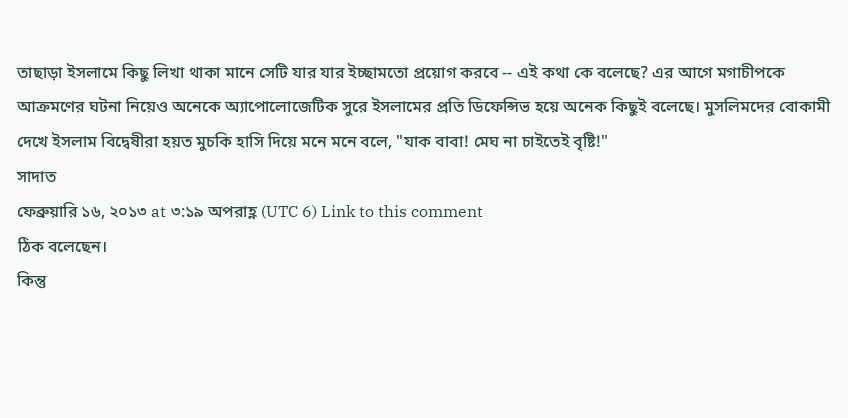তাছাড়া ইসলামে কিছু লিখা থাকা মানে সেটি যার যার ইচ্ছামতো প্রয়োগ করবে -- এই কথা কে বলেছে? এর আগে মগাচীপকে আক্রমণের ঘটনা নিয়েও অনেকে অ্যাপোলোজেটিক সুরে ইসলামের প্রতি ডিফেন্সিভ হয়ে অনেক কিছুই বলেছে। মুসলিমদের বোকামী দেখে ইসলাম বিদ্বেষীরা হয়ত মুচকি হাসি দিয়ে মনে মনে বলে, "যাক বাবা! মেঘ না চাইতেই বৃষ্টি!"
সাদাত
ফেব্রুয়ারি ১৬, ২০১৩ at ৩:১৯ অপরাহ্ণ (UTC 6) Link to this comment
ঠিক বলেছেন।
কিন্তু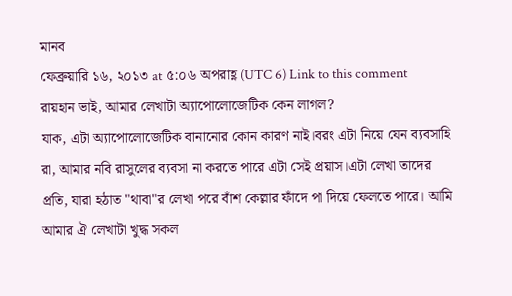মানব
ফেব্রুয়ারি ১৬, ২০১৩ at ৫:০৬ অপরাহ্ণ (UTC 6) Link to this comment
রায়হান ভাই, আমার লেখাটা অ্যাপোলোজেটিক কেন লাগল?
যাক, এটা অ্যাপোলোজেটিক বানানোর কোন কারণ নাই।বরং এটা নিয়ে যেন ব্যবসাহি রা, আমার নবি রাসুলের ব্যবসা না করতে পারে এটা সেই প্রয়াস।এটা লেখা তাদের প্রতি, যারা হঠাত "থাবা"র লেখা পরে বাঁশ কেল্লার ফাঁদে পা দিয়ে ফেলতে পারে। আমি আমার ঐ লেখাটা খুদ্ধ সকল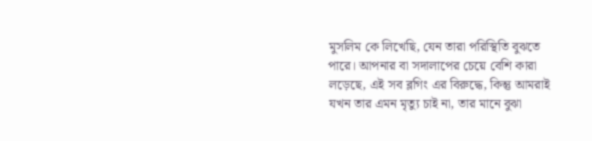মুসলিম কে লিখেছি, যেন তারা পরিস্থিতি বুঝতে পারে। আপনার বা সদালাপের চেয়ে বেশি কারা লড়েছে, এই সব ব্লগিং এর বিরুদ্ধে, কিন্তু আমরাই যখন তার এমন মৃত্যু চাই না, তার মানে বুঝা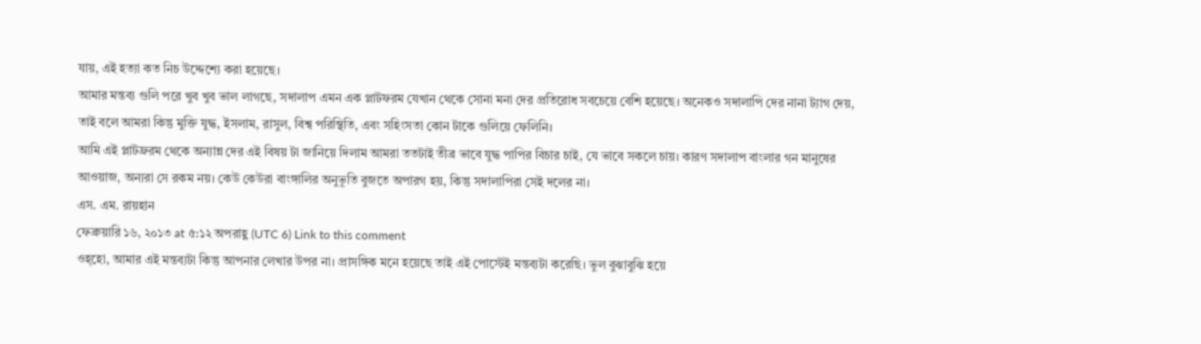যায়, এই হত্যা কত নিচ উদ্দেশ্যে করা হয়েছে।
আমার মন্তব্য গুলি পরে খুব খুব ভাল লাগছে, সদালাপ এমন এক প্লাটফরম যেখান থেকে সোনা মনা দের প্রতিরোধ সবচেয়ে বেশি হয়েছে। অনেকও সদালাপি দের নানা ট্যাগ দেয়, তাই বলে আমরা কিন্তু মুক্তি যুদ্ধ, ইসলাম, রাসুল, বিশ্ব পরিস্থিতি, এবং সহিংসতা কোন টাকে গুলিয়ে ফেলিনি।
আমি এই প্লাটফ্ররম থেকে অন্যান্ন দের এই বিষয় টা জানিয়ে দিলাম আমরা ততটাই তীব্র ভাবে যুদ্ধ পাপির বিচার চাই, যে ভাবে সকলে চায়। কারণ সদালাপ বাংলার গন মানুষের আওয়াজ, অন্যরা সে রকম নয়। কেউ কেউরা বাংঙ্গালির অনুভূতি বুজতে অপারগ হয়, কিন্তু সদালাপিরা সেই দলের না।
এস. এম. রায়হান
ফেব্রুয়ারি ১৬, ২০১৩ at ৫:১২ অপরাহ্ণ (UTC 6) Link to this comment
ওহ্হো, আমার এই মন্তব্যটা কিন্তু আপনার লেখার উপর না। প্রাসঙ্গিক মনে হয়েছে তাই এই পোস্টেই মন্তব্যটা করেছি। ভুল বুঝাবুঝি হয়ে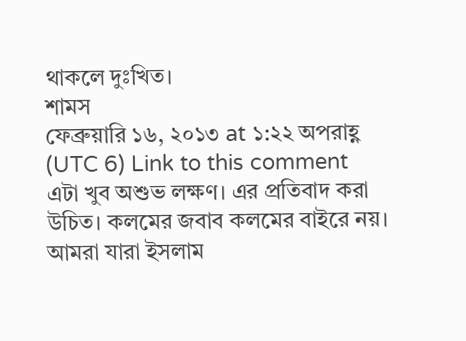থাকলে দুঃখিত।
শামস
ফেব্রুয়ারি ১৬, ২০১৩ at ১:২২ অপরাহ্ণ (UTC 6) Link to this comment
এটা খুব অশুভ লক্ষণ। এর প্রতিবাদ করা উচিত। কলমের জবাব কলমের বাইরে নয়। আমরা যারা ইসলাম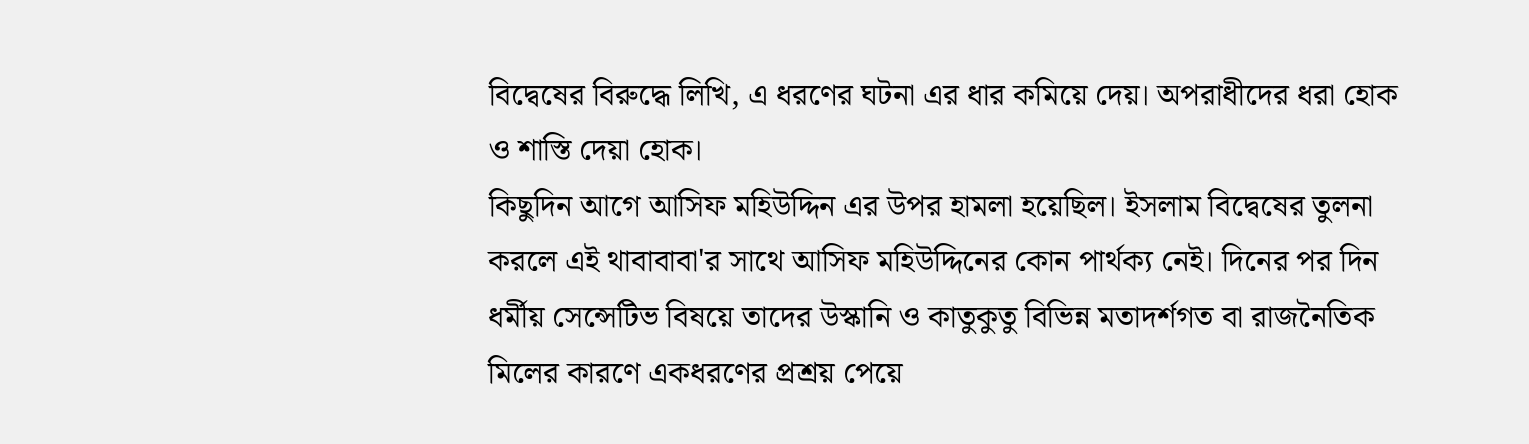বিদ্বেষের বিরুদ্ধে লিখি, এ ধরণের ঘটনা এর ধার কমিয়ে দেয়। অপরাধীদের ধরা হোক ও শাস্তি দেয়া হোক।
কিছুদিন আগে আসিফ মহিউদ্দিন এর উপর হামলা হয়েছিল। ইসলাম বিদ্বেষের তুলনা করলে এই থাবাবাবা'র সাথে আসিফ মহিউদ্দিনের কোন পার্থক্য নেই। দিনের পর দিন ধর্মীয় সেন্সেটিভ বিষয়ে তাদের উস্কানি ও কাতুকুতু বিভিন্ন মতাদর্শগত বা রাজনৈতিক মিলের কারণে একধরণের প্রশ্রয় পেয়ে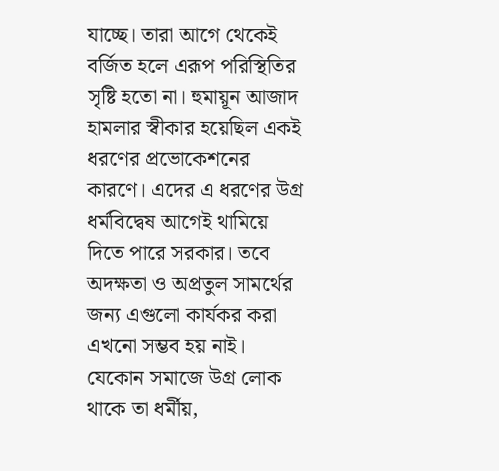যাচ্ছে। তারা আগে থেকেই বর্জিত হলে এরূপ পরিস্থিতির সৃষ্টি হতো না। হুমায়ূন আজাদ হামলার স্বীকার হয়েছিল একই ধরণের প্রভোকেশনের কারণে। এদের এ ধরণের উগ্র ধর্মবিদ্বেষ আগেই থামিয়ে দিতে পারে সরকার। তবে অদক্ষতা ও অপ্রতুল সামর্থের জন্য এগুলো কার্যকর করা এখনো সম্ভব হয় নাই। যেকোন সমাজে উগ্র লোক থাকে তা ধর্মীয়,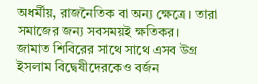অধর্মীয়, রাজনৈতিক বা অন্য ক্ষেত্রে। তারা সমাজের জন্য সবসময়ই ক্ষতিকর।
জামাত শিবিরের সাথে সাথে এসব উগ্র ইসলাম বিদ্বেষীদেরকেও বর্জন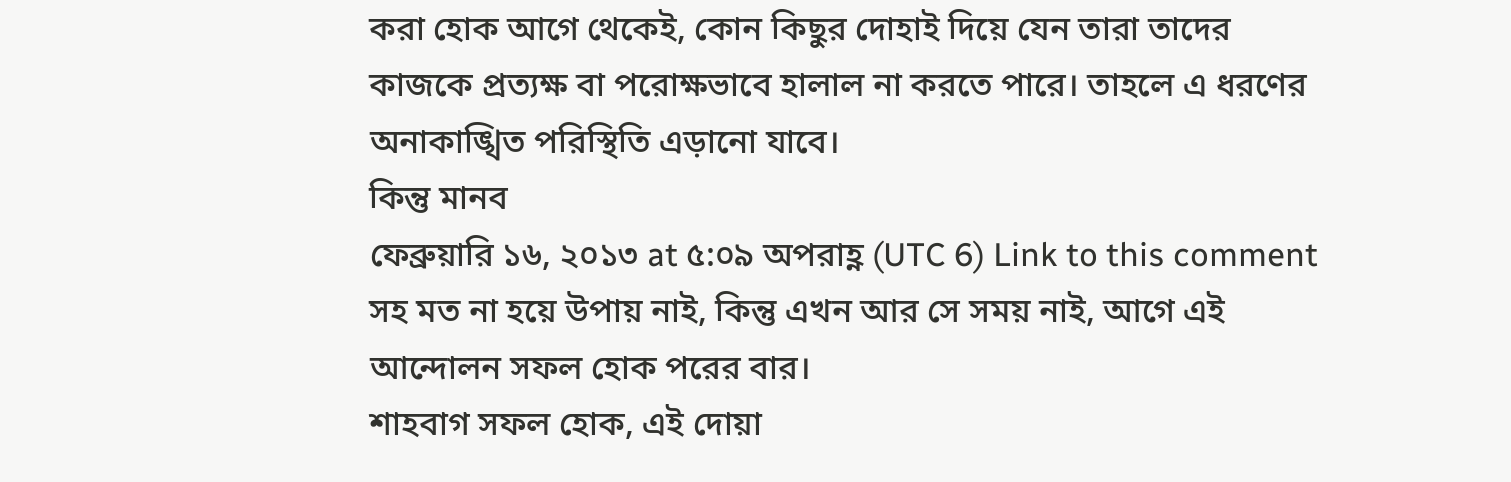করা হোক আগে থেকেই, কোন কিছুর দোহাই দিয়ে যেন তারা তাদের কাজকে প্রত্যক্ষ বা পরোক্ষভাবে হালাল না করতে পারে। তাহলে এ ধরণের অনাকাঙ্খিত পরিস্থিতি এড়ানো যাবে।
কিন্তু মানব
ফেব্রুয়ারি ১৬, ২০১৩ at ৫:০৯ অপরাহ্ণ (UTC 6) Link to this comment
সহ মত না হয়ে উপায় নাই, কিন্তু এখন আর সে সময় নাই, আগে এই আন্দোলন সফল হোক পরের বার।
শাহবাগ সফল হোক, এই দোয়া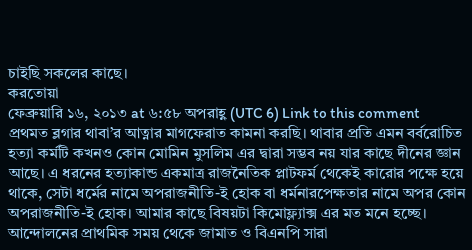চাইছি সকলের কাছে।
করতোয়া
ফেব্রুয়ারি ১৬, ২০১৩ at ৬:৫৮ অপরাহ্ণ (UTC 6) Link to this comment
প্রথমত ব্লগার থাবা’র আত্নার মাগফেরাত কামনা করছি। থাবার প্রতি এমন বর্বরোচিত হত্যা কর্মটি কখনও কোন মোমিন মুসলিম এর দ্বারা সম্ভব নয় যার কাছে দীনের জ্ঞান আছে। এ ধরনের হত্যাকান্ড একমাত্র রাজনৈতিক প্লাটফর্ম থেকেই কারোর পক্ষে হয়ে থাকে, সেটা ধর্মের নামে অপরাজনীতি-ই হোক বা ধর্মনারপেক্ষতার নামে অপর কোন অপরাজনীতি-ই হোক। আমার কাছে বিষয়টা কিমোফ্ল্যাক্স এর মত মনে হচ্ছে।
আন্দোলনের প্রাথমিক সময় থেকে জামাত ও বিএনপি সারা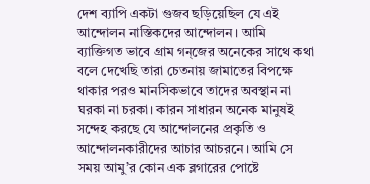দেশ ব্যাপি একটা গুজব ছড়িয়েছিল যে এই আন্দোলন নাস্তিকদের আন্দোলন। আমি ব্যাক্তিগত ভাবে গ্রাম গন্জের অনেকের সাথে কথা বলে দেখেছি তারা চেতনায় জামাতের বিপক্ষে থাকার পরও মানসিকভাবে তাদের অবস্থান না ঘরকা না চরকা। কারন সাধারন অনেক মানুষই সন্দেহ করছে যে আন্দোলনের প্রকৃতি ও আন্দোলনকারীদের আচার আচরনে। আমি সে সময় আমু’র কোন এক ব্লগারের পোষ্টে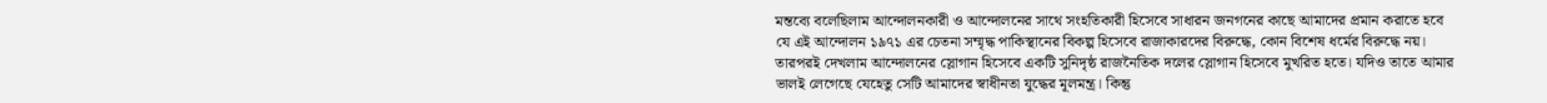মন্তব্যে বলেছিলাম আন্দোলনকারী ও আন্দোলনের সাথে সংহতিকারী হিসেবে সাধারন জনগনের কাছে আমাদের প্রমান করাতে হবে যে এই আন্দোলন ১৯৭১ এর চেতনা সম্মৃদ্ধ পাকিস্থানের বিকল্প হিসেবে রাজাকারদের বিরুদ্ধে, কোন বিশেষ ধর্মের বিরুদ্ধে নয়। তারপরই দেখলাম আন্দোলনের স্লোগান হিসেবে একটি সুনিদৃষ্ঠ রাজনৈতিক দলের স্লোগান হিসেবে মুখরিত হতে। যদিও তাতে আমার ভালই লেগেছে যেহেতু সেটি আমাদের স্বাধীনতা যুদ্ধের মূলমন্ত্র। কিন্তু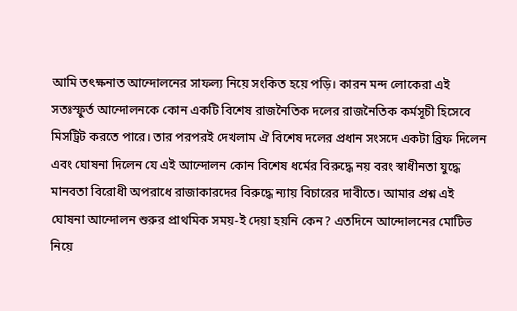আমি তৎক্ষনাত আন্দোলনের সাফল্য নিয়ে সংকিত হয়ে পড়ি। কারন মন্দ লোকেরা এই সতঃস্ফুর্ত আন্দোলনকে কোন একটি বিশেষ রাজনৈতিক দলের রাজনৈতিক কর্মসূচী হিসেবে মিসট্রিট করতে পারে। তার পরপরই দেখলাম ঐ বিশেষ দলের প্রধান সংসদে একটা ব্রিফ দিলেন এবং ঘোষনা দিলেন যে এই আন্দোলন কোন বিশেষ ধর্মের বিরুদ্ধে নয় বরং স্বাধীনতা যুদ্ধে মানবতা বিরোধী অপরাধে রাজাকারদের বিরুদ্ধে ন্যায় বিচারের দাবীতে। আমার প্রশ্ন এই ঘোষনা আন্দোলন শুরুর প্রাথমিক সময়-ই দেয়া হয়নি কেন? এতদিনে আন্দোলনের মোটিভ নিয়ে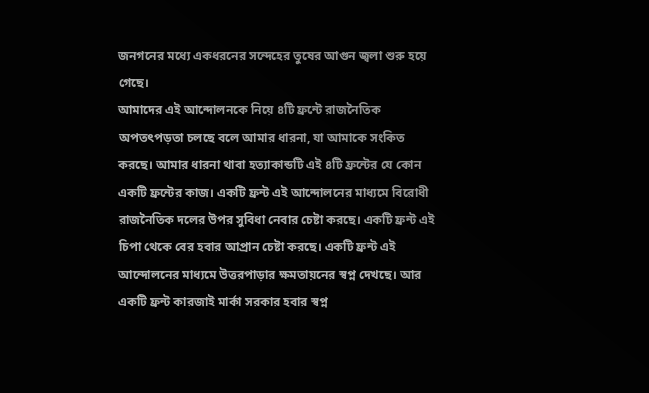জনগনের মধ্যে একধরনের সন্দেহের তুষের আগুন জ্বলা শুরু হয়ে গেছে।
আমাদের এই আন্দোলনকে নিয়ে ৪টি ফ্রন্টে রাজনৈতিক অপতৎপড়তা চলছে বলে আমার ধারনা, যা আমাকে সংকিত করছে। আমার ধারনা থাবা হত্যাকান্ডটি এই ৪টি ফ্রন্টের যে কোন একটি ফ্রন্টের কাজ। একটি ফ্রন্ট এই আন্দোলনের মাধ্যমে বিরোধী রাজনৈতিক দলের উপর সুবিধা নেবার চেষ্টা করছে। একটি ফ্রন্ট এই চিপা থেকে বের হবার আপ্রান চেষ্টা করছে। একটি ফ্রন্ট এই আন্দোলনের মাধ্যমে উত্তরপাড়ার ক্ষমতায়নের স্বপ্ন দেখছে। আর একটি ফ্রন্ট কারজাই মার্কা সরকার হবার স্বপ্ন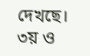দেখছে। ৩য় ও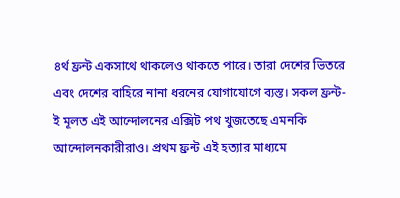৪র্থ ফ্রন্ট একসাথে থাকলেও থাকতে পারে। তারা দেশের ভিতরে এবং দেশের বাহিরে নানা ধরনের যোগাযোগে ব্যস্ত। সকল ফ্রন্ট-ই মূলত এই আন্দোলনের এক্সিট পথ খুজতেছে এমনকি আন্দোলনকারীরাও। প্রথম ফ্রন্ট এই হত্যার মাধ্যমে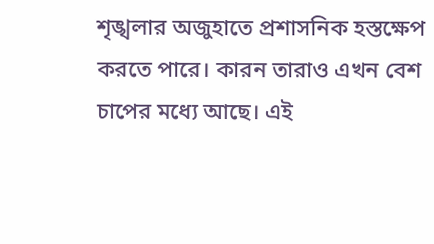শৃঙ্খলার অজুহাতে প্রশাসনিক হস্তক্ষেপ করতে পারে। কারন তারাও এখন বেশ চাপের মধ্যে আছে। এই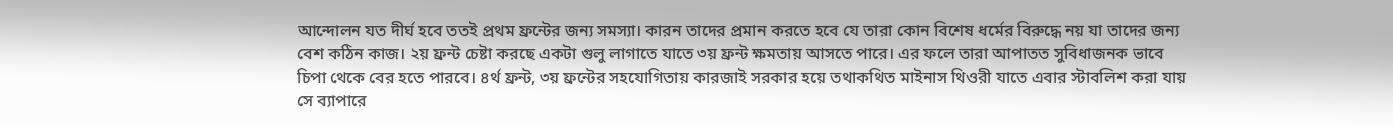আন্দোলন যত দীর্ঘ হবে ততই প্রথম ফ্রন্টের জন্য সমস্যা। কারন তাদের প্রমান করতে হবে যে তারা কোন বিশেষ ধর্মের বিরুদ্ধে নয় যা তাদের জন্য বেশ কঠিন কাজ। ২য় ফ্রন্ট চেষ্টা করছে একটা গুলু লাগাতে যাতে ৩য় ফ্রন্ট ক্ষমতায় আসতে পারে। এর ফলে তারা আপাতত সুবিধাজনক ভাবে চিপা থেকে বের হতে পারবে। ৪র্থ ফ্রন্ট, ৩য় ফ্রন্টের সহযোগিতায় কারজাই সরকার হয়ে তথাকথিত মাইনাস থিওরী যাতে এবার স্টাবলিশ করা যায় সে ব্যাপারে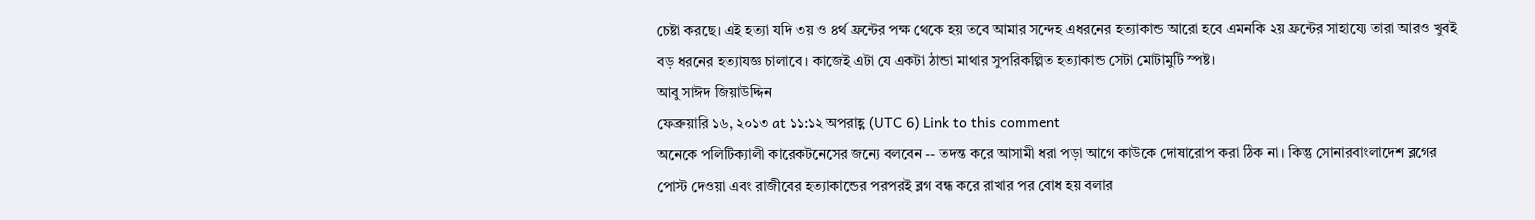চেষ্টা করছে। এই হত্যা যদি ৩য় ও ৪র্থ ফ্রন্টের পক্ষ থেকে হয় তবে আমার সন্দেহ এধরনের হত্যাকান্ড আরো হবে এমনকি ২য় ফ্রন্টের সাহায্যে তারা আরও খুবই বড় ধরনের হত্যাযজ্ঞ চালাবে। কাজেই এটা যে একটা ঠান্ডা মাথার সুপরিকল্পিত হত্যাকান্ড সেটা মোটামুটি স্পষ্ট।
আবু সাঈদ জিয়াউদ্দিন
ফেব্রুয়ারি ১৬, ২০১৩ at ১১:১২ অপরাহ্ণ (UTC 6) Link to this comment
অনেকে পলিটিক্যালী কারেকটনেসের জন্যে বলবেন -- তদন্ত করে আসামী ধরা পড়া আগে কাউকে দোষারোপ করা ঠিক না। কিন্তু সোনারবাংলাদেশ ব্লগের পোস্ট দেওয়া এবং রাজীবের হত্যাকান্ডের পরপরই ব্লগ বন্ধ করে রাখার পর বোধ হয় বলার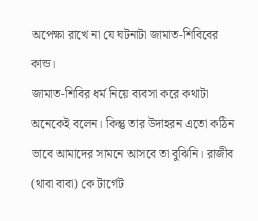অপেক্ষা রাখে না যে ঘটনাটা জামাত-শিবিবের কান্ড।
জামাত-শিবির ধর্ম নিয়ে ব্যবসা করে কথাটা অনেকেই বলেন। কিন্তু তার উদাহরন এতো কঠিন ভাবে আমাদের সামনে আসবে তা বুঝিনি। রাজীব (থাবা বাবা) কে টার্গেট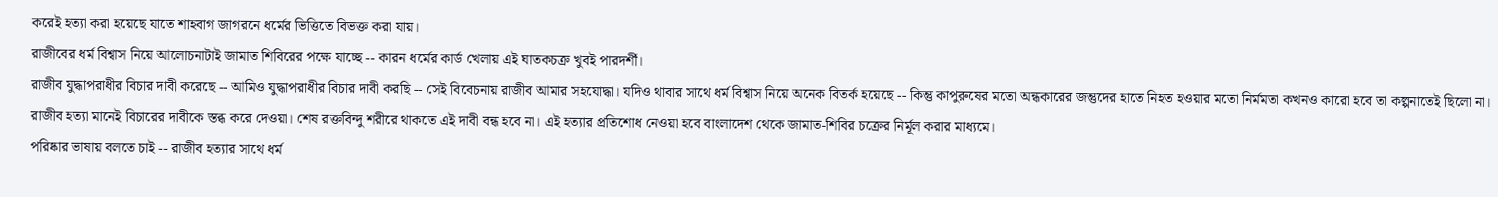করেই হত্যা করা হয়েছে যাতে শাহবাগ জাগরনে ধর্মের ভিত্তিতে বিভক্ত করা যায়।
রাজীবের ধর্ম বিশ্বাস নিয়ে আলোচনাটাই জামাত শিবিরের পক্ষে যাচ্ছে -- কারন ধর্মের কার্ড খেলায় এই ঘাতকচক্র খুবই পারদর্শী।
রাজীব যুদ্ধাপরাধীর বিচার দাবী করেছে -- আমিও যুদ্ধাপরাধীর বিচার দাবী করছি -- সেই বিবেচনায় রাজীব আমার সহযোদ্ধা। যদিও থাবার সাথে ধর্ম বিশ্বাস নিয়ে অনেক বিতর্ক হয়েছে -- কিন্তু কাপুরুষের মতো অন্ধকারের জন্তুদের হাতে নিহত হওয়ার মতো নির্মমতা কখনও কারো হবে তা কল্পনাতেই ছিলো না। রাজীব হত্যা মানেই বিচারের দাবীকে স্তব্ধ করে দেওয়া। শেষ রক্তবিন্দু শরীরে থাকতে এই দাবী বন্ধ হবে না। এই হত্যার প্রতিশোধ নেওয়া হবে বাংলাদেশ থেকে জামাত-শিবির চক্রের নির্মূল করার মাধ্যমে।
পরিষ্কার ভাষায় বলতে চাই -- রাজীব হত্যার সাথে ধর্ম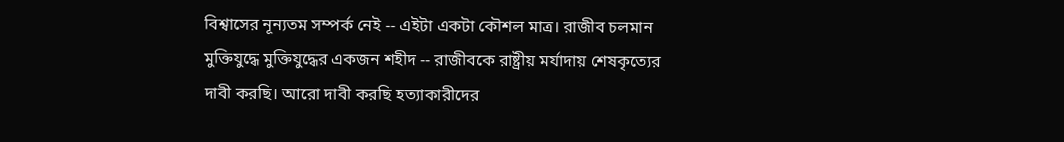বিশ্বাসের নূন্যতম সম্পর্ক নেই -- এইটা একটা কৌশল মাত্র। রাজীব চলমান মুক্তিযুদ্ধে মুক্তিযুদ্ধের একজন শহীদ -- রাজীবকে রাষ্ট্রীয় মর্যাদায় শেষকৃত্যের দাবী করছি। আরো দাবী করছি হত্যাকারীদের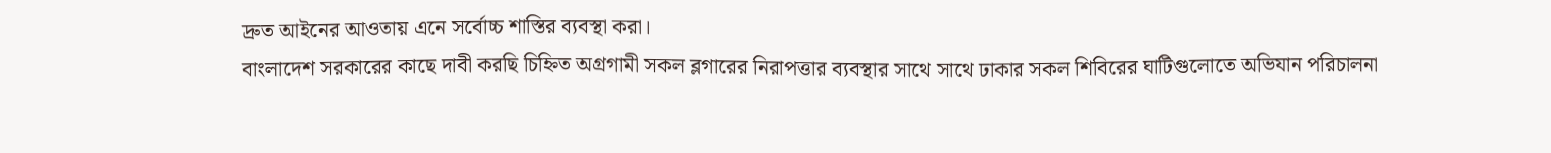দ্রুত আইনের আওতায় এনে সর্বোচ্চ শাস্তির ব্যবস্থা করা।
বাংলাদেশ সরকারের কাছে দাবী করছি চিহ্নিত অগ্রগামী সকল ব্লগারের নিরাপত্তার ব্যবস্থার সাথে সাথে ঢাকার সকল শিবিরের ঘাটিগুলোতে অভিযান পরিচালনা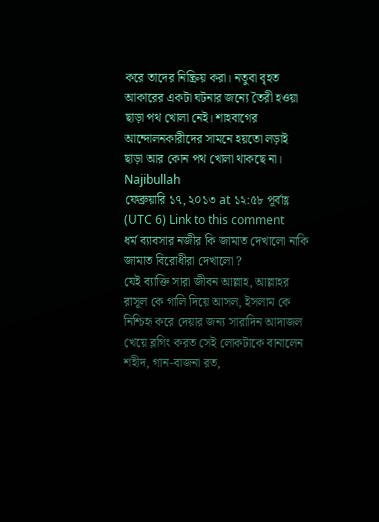করে তাদের নিষ্ক্রিয় করা। নতুবা বৃহত আকারের একটা ঘটনার জন্যে তৈরী হওয়া ছাড়া পথ খোলা নেই। শাহবাগের আন্দোলনকারীদের সামনে হয়তো লড়াই ছাড়া আর কোন পথ খোলা থাকছে না।
Najibullah
ফেব্রুয়ারি ১৭, ২০১৩ at ১২:৫৮ পূর্বাহ্ণ (UTC 6) Link to this comment
ধর্ম ব্যাবসার নজীর কি জামাত দেখালো নাকি জামাত বিরোধীরা দেখালো ?
যেই ব্যাক্তি সারা জীবন আল্লাহ, আল্লাহর রাসূল কে গালি দিয়ে আসল, ইসলাম কে নিশ্চিহৃ করে দেয়ার জন্য সারাদিন আদাজল খেয়ে ব্লগিং করত সেই লোকটাকে বানালেন শহীদ, গান-বাজনা রত,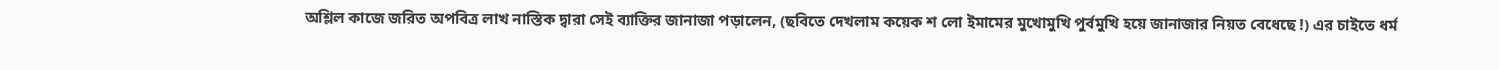অশ্লিল কাজে জরিত অপবিত্র লাখ নাস্তিক দ্বারা সেই ব্যাক্তির জানাজা পড়ালেন, (ছবিতে দেখলাম কয়েক শ লো ইমামের মুখোমুখি পুর্বমুখি হয়ে জানাজার নিয়ত বেধেছে !) এর চাইতে ধর্ম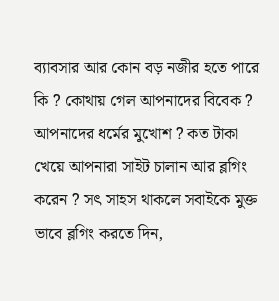ব্যাবসার আর কোন বড় নজীর হতে পারে কি ? কোথায় গেল আপনাদের বিবেক ? আপনাদের ধর্মের মুখোশ ? কত টাকা খেয়ে আপনারা সাইট চালান আর ব্লগিং করেন ? সৎ সাহস থাকলে সবাইকে মুক্ত ভাবে ব্লগিং করতে দিন,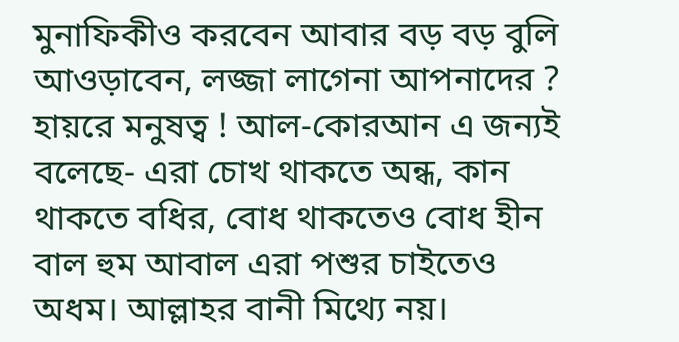মুনাফিকীও করবেন আবার বড় বড় বুলি আওড়াবেন, লজ্জা লাগেনা আপনাদের ? হায়রে মনুষত্ব ! আল-কোরআন এ জন্যই বলেছে- এরা চোখ থাকতে অন্ধ, কান থাকতে বধির, বোধ থাকতেও বোধ হীন বাল হুম আবাল এরা পশুর চাইতেও অধম। আল্লাহর বানী মিথ্যে নয়।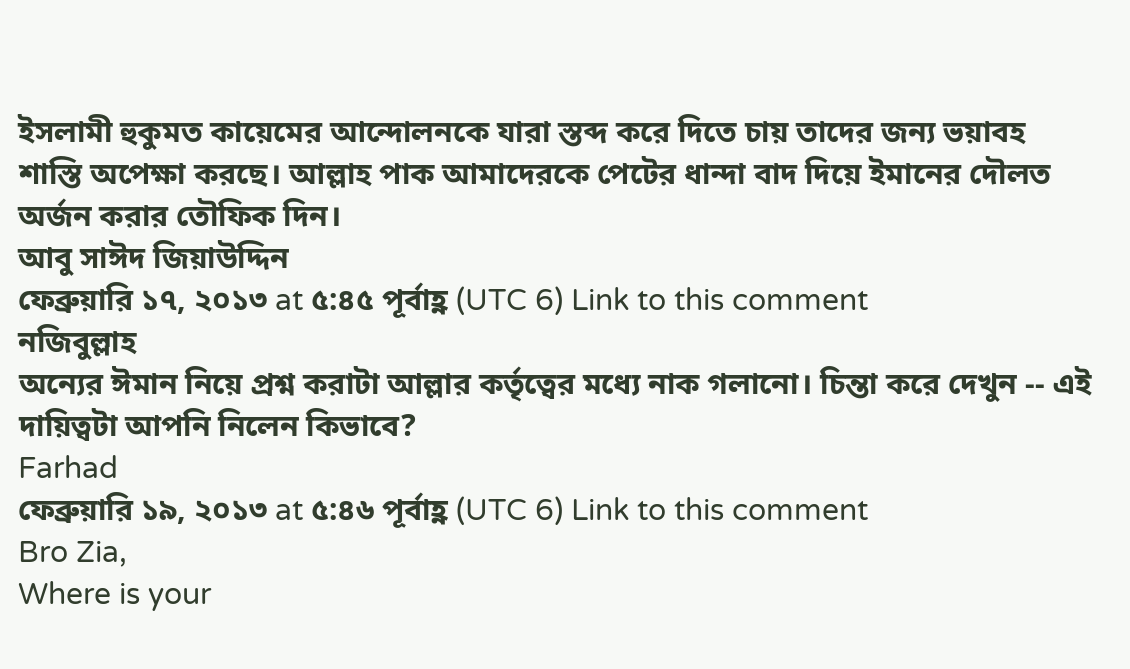ইসলামী হুকুমত কায়েমের আন্দোলনকে যারা স্তব্দ করে দিতে চায় তাদের জন্য ভয়াবহ শাস্তি অপেক্ষা করছে। আল্লাহ পাক আমাদেরকে পেটের ধান্দা বাদ দিয়ে ইমানের দৌলত অর্জন করার তৌফিক দিন।
আবু সাঈদ জিয়াউদ্দিন
ফেব্রুয়ারি ১৭, ২০১৩ at ৫:৪৫ পূর্বাহ্ণ (UTC 6) Link to this comment
নজিবুল্লাহ
অন্যের ঈমান নিয়ে প্রশ্ন করাটা আল্লার কর্তৃত্বের মধ্যে নাক গলানো। চিন্তা করে দেখুন -- এই দায়িত্বটা আপনি নিলেন কিভাবে?
Farhad
ফেব্রুয়ারি ১৯, ২০১৩ at ৫:৪৬ পূর্বাহ্ণ (UTC 6) Link to this comment
Bro Zia,
Where is your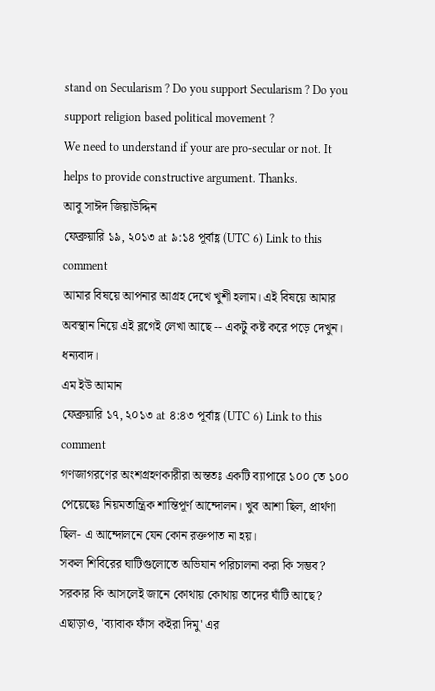stand on Secularism ? Do you support Secularism ? Do you support religion based political movement ?
We need to understand if your are pro-secular or not. It helps to provide constructive argument. Thanks.
আবু সাঈদ জিয়াউদ্দিন
ফেব্রুয়ারি ১৯, ২০১৩ at ৯:১৪ পূর্বাহ্ণ (UTC 6) Link to this comment
আমার বিষয়ে আপনার আগ্রহ দেখে খুশী হলাম। এই বিষয়ে আমার অবস্থান নিয়ে এই ব্লগেই লেখা আছে -- একটু কষ্ট করে পড়ে দেখুন। ধন্যবাদ।
এম ইউ আমান
ফেব্রুয়ারি ১৭, ২০১৩ at ৪:৪৩ পূর্বাহ্ণ (UTC 6) Link to this comment
গণজাগরণের অংশগ্রহণকারীরা অন্ততঃ একটি ব্যাপারে ১০০ তে ১০০ পেয়েছেঃ নিয়মতান্ত্রিক শান্তিপূর্ণ আন্দোলন। খুব আশা ছিল, প্রার্থণা ছিল- এ আন্দোলনে যেন কোন রক্তপাত না হয়।
সকল শিবিরের ঘাটিগুলোতে অভিযান পরিচালনা করা কি সম্ভব? সরকার কি আসলেই জানে কোথায় কোথায় তাদের ঘাঁটি আছে? এছাড়াও, 'ব্যাবাক ফাঁস কইরা দিমু' এর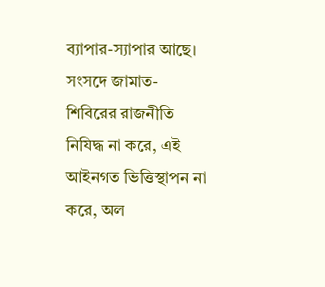ব্যাপার-স্যাপার আছে।
সংসদে জামাত-শিবিরের রাজনীতি নিযিদ্ধ না করে, এই আইনগত ভিত্তিস্থাপন না করে, অল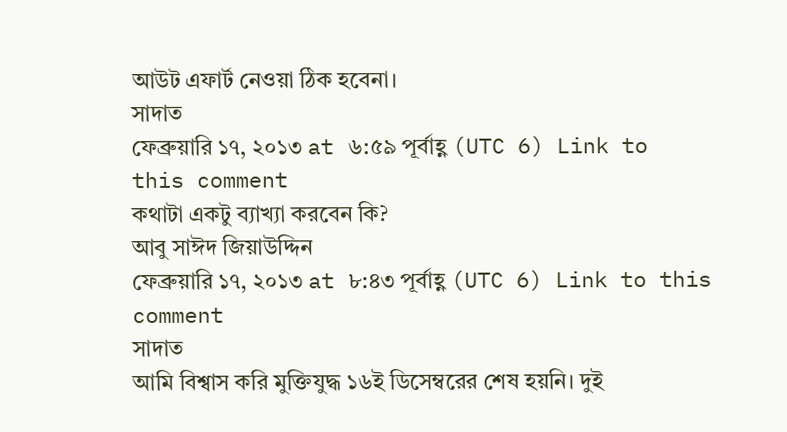আউট এফার্ট নেওয়া ঠিক হবেনা।
সাদাত
ফেব্রুয়ারি ১৭, ২০১৩ at ৬:৫৯ পূর্বাহ্ণ (UTC 6) Link to this comment
কথাটা একটু ব্যাখ্যা করবেন কি?
আবু সাঈদ জিয়াউদ্দিন
ফেব্রুয়ারি ১৭, ২০১৩ at ৮:৪৩ পূর্বাহ্ণ (UTC 6) Link to this comment
সাদাত
আমি বিশ্বাস করি মুক্তিযুদ্ধ ১৬ই ডিসেম্বরের শেষ হয়নি। দুই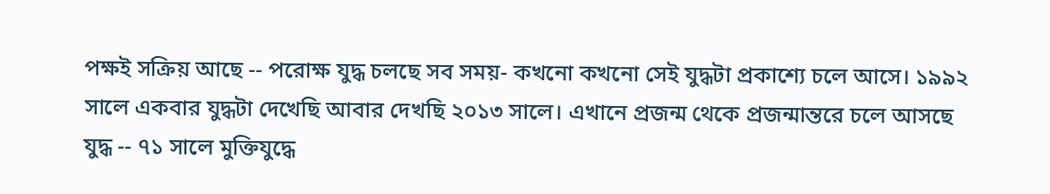পক্ষই সক্রিয় আছে -- পরোক্ষ যুদ্ধ চলছে সব সময়- কখনো কখনো সেই যুদ্ধটা প্রকাশ্যে চলে আসে। ১৯৯২ সালে একবার যুদ্ধটা দেখেছি আবার দেখছি ২০১৩ সালে। এখানে প্রজন্ম থেকে প্রজন্মান্তরে চলে আসছে যুদ্ধ -- ৭১ সালে মুক্তিযুদ্ধে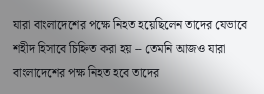যারা বাংলাদেশের পক্ষে নিহত হয়েছিলেন তাদের যেভাবে শহীদ হিসাবে চিহ্নিত করা হয় -- তেমনি আজও যারা বাংলাদেশের পক্ষ নিহত হবে তাদের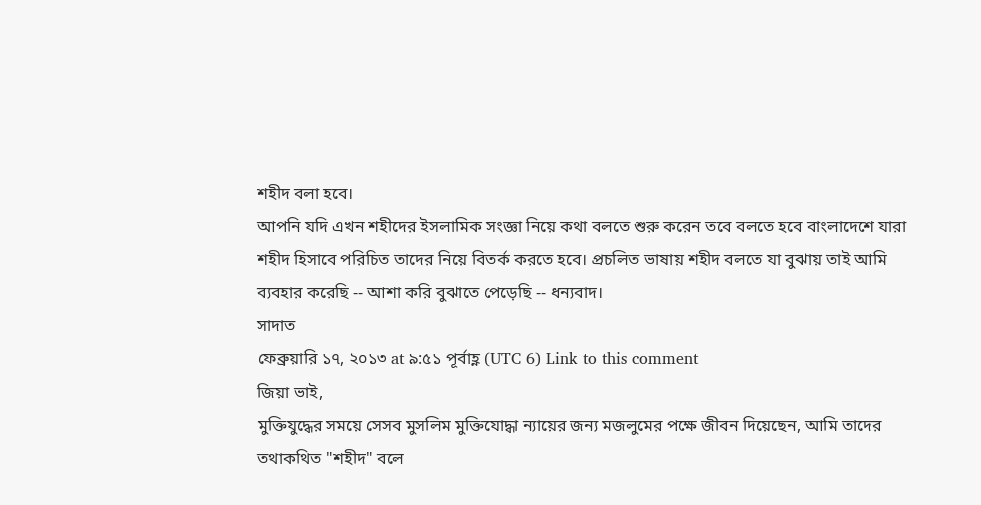শহীদ বলা হবে।
আপনি যদি এখন শহীদের ইসলামিক সংজ্ঞা নিয়ে কথা বলতে শুরু করেন তবে বলতে হবে বাংলাদেশে যারা শহীদ হিসাবে পরিচিত তাদের নিয়ে বিতর্ক করতে হবে। প্রচলিত ভাষায় শহীদ বলতে যা বুঝায় তাই আমি ব্যবহার করেছি -- আশা করি বুঝাতে পেড়েছি -- ধন্যবাদ।
সাদাত
ফেব্রুয়ারি ১৭, ২০১৩ at ৯:৫১ পূর্বাহ্ণ (UTC 6) Link to this comment
জিয়া ভাই,
মুক্তিযুদ্ধের সময়ে সেসব মুসলিম মুক্তিযোদ্ধা ন্যায়ের জন্য মজলুমের পক্ষে জীবন দিয়েছেন, আমি তাদের তথাকথিত "শহীদ" বলে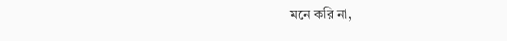মনে করি না,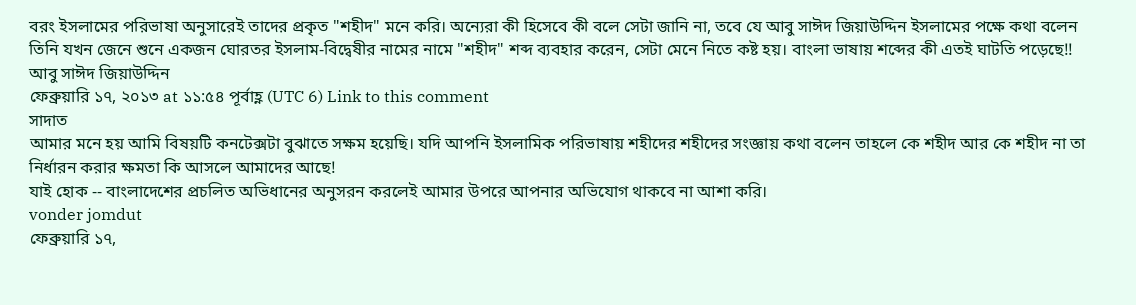বরং ইসলামের পরিভাষা অনুসারেই তাদের প্রকৃত "শহীদ" মনে করি। অন্যেরা কী হিসেবে কী বলে সেটা জানি না, তবে যে আবু সাঈদ জিয়াউদ্দিন ইসলামের পক্ষে কথা বলেন তিনি যখন জেনে শুনে একজন ঘোরতর ইসলাম-বিদ্বেষীর নামের নামে "শহীদ" শব্দ ব্যবহার করেন, সেটা মেনে নিতে কষ্ট হয়। বাংলা ভাষায় শব্দের কী এতই ঘাটতি পড়েছে!!
আবু সাঈদ জিয়াউদ্দিন
ফেব্রুয়ারি ১৭, ২০১৩ at ১১:৫৪ পূর্বাহ্ণ (UTC 6) Link to this comment
সাদাত
আমার মনে হয় আমি বিষয়টি কনটেক্সটা বুঝাতে সক্ষম হয়েছি। যদি আপনি ইসলামিক পরিভাষায় শহীদের শহীদের সংজ্ঞায় কথা বলেন তাহলে কে শহীদ আর কে শহীদ না তা নির্ধারন করার ক্ষমতা কি আসলে আমাদের আছে!
যাই হোক -- বাংলাদেশের প্রচলিত অভিধানের অনুসরন করলেই আমার উপরে আপনার অভিযোগ থাকবে না আশা করি।
vonder jomdut
ফেব্রুয়ারি ১৭,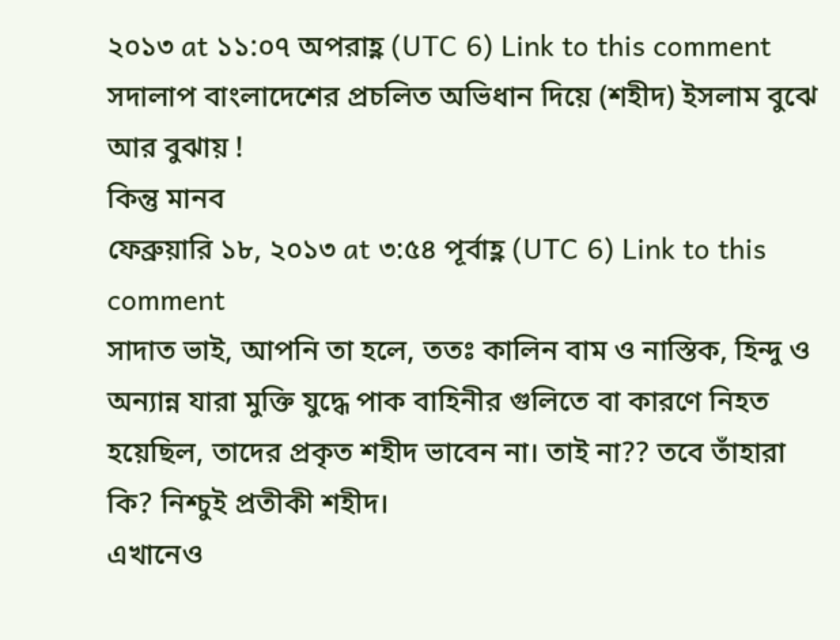২০১৩ at ১১:০৭ অপরাহ্ণ (UTC 6) Link to this comment
সদালাপ বাংলাদেশের প্রচলিত অভিধান দিয়ে (শহীদ) ইসলাম বুঝে আর বুঝায় !
কিন্তু মানব
ফেব্রুয়ারি ১৮, ২০১৩ at ৩:৫৪ পূর্বাহ্ণ (UTC 6) Link to this comment
সাদাত ভাই, আপনি তা হলে, ততঃ কালিন বাম ও নাস্তিক, হিন্দু ও অন্যান্ন যারা মুক্তি যুদ্ধে পাক বাহিনীর গুলিতে বা কারণে নিহত হয়েছিল, তাদের প্রকৃত শহীদ ভাবেন না। তাই না?? তবে তাঁহারা কি? নিশ্চুই প্রতীকী শহীদ।
এখানেও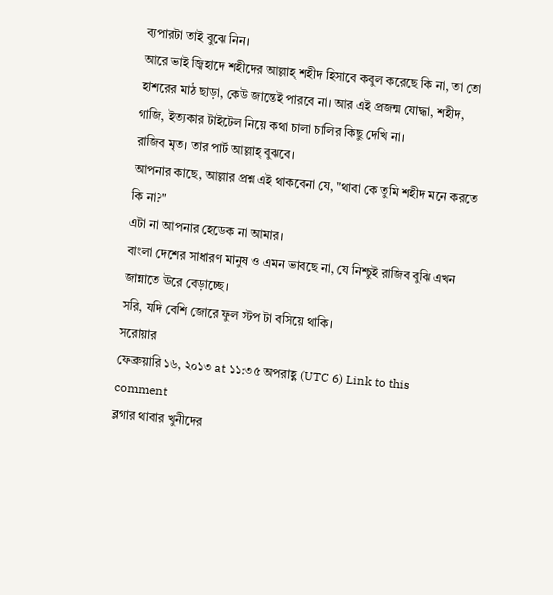ব্যপারটা তাই বুঝে নিন।
আরে ভাই জ্বিহাদে শহীদের আল্লাহ্ শহীদ হিসাবে কবুল করেছে কি না, তা তো হাশরের মাঠ ছাড়া, কেউ জান্তেই পারবে না। আর এই প্রজন্ম যোদ্ধা, শহীদ, গাজি, ইত্যকার টাইটেল নিয়ে কথা চালা চালির কিছু দেখি না।
রাজিব মৃত। তার পার্ট আল্লাহ্ বুঝবে।
আপনার কাছে, আল্লার প্রশ্ন এই থাকবেনা যে, "থাবা কে তুমি শহীদ মনে করতে কি না?"
এটা না আপনার হেডেক না আমার।
বাংলা দেশের সাধারণ মানুষ ও এমন ভাবছে না, যে নিশ্চুই রাজিব বুঝি এখন জান্নাতে ঊরে বেড়াচ্ছে।
সরি, যদি বেশি জোরে ফুল স্টপ টা বসিয়ে থাকি।
সরোয়ার
ফেব্রুয়ারি ১৬, ২০১৩ at ১১:৩৫ অপরাহ্ণ (UTC 6) Link to this comment
ব্লগার থাবার খুনীদের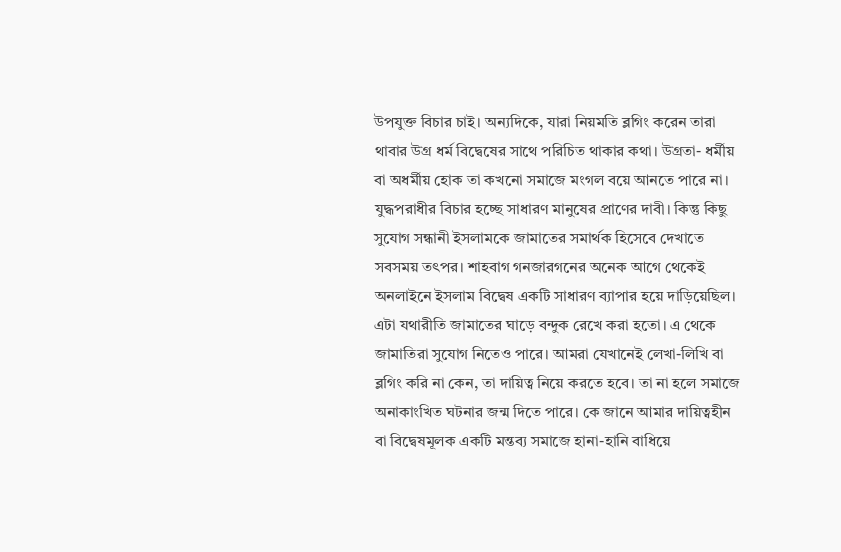উপযুক্ত বিচার চাই। অন্যদিকে, যারা নিয়মতি ব্লগিং করেন তারা থাবার উগ্র ধর্ম বিদ্বেষের সাথে পরিচিত থাকার কথা। উগ্রতা- ধর্মীয় বা অধর্মীয় হোক তা কখনো সমাজে মংগল বয়ে আনতে পারে না। যুদ্ধপরাধীর বিচার হচ্ছে সাধারণ মানুষের প্রাণের দাবী। কিন্তু কিছু সুযোগ সন্ধানী ইসলামকে জামাতের সমার্থক হিসেবে দেখাতে সবসময় তৎপর। শাহবাগ গনজারগনের অনেক আগে থেকেই অনলাইনে ইসলাম বিদ্বেষ একটি সাধারণ ব্যাপার হয়ে দাড়িয়েছিল। এটা যথারীতি জামাতের ঘাড়ে বন্দুক রেখে করা হতো। এ থেকে জামাতিরা সুযোগ নিতেও পারে। আমরা যেখানেই লেখা-লিখি বা ব্লগিং করি না কেন, তা দায়িত্ব নিয়ে করতে হবে। তা না হলে সমাজে অনাকাংখিত ঘটনার জন্ম দিতে পারে। কে জানে আমার দায়িত্বহীন বা বিদ্বেষমূলক একটি মন্তব্য সমাজে হানা-হানি বাধিয়ে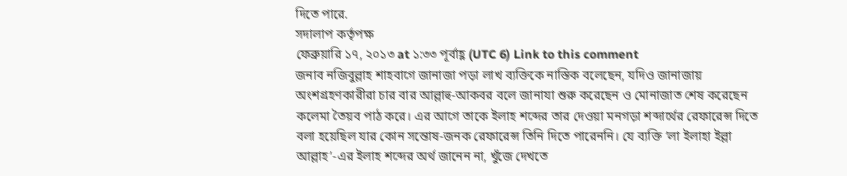দিতে পারে.
সদালাপ কর্তৃপক্ষ
ফেব্রুয়ারি ১৭, ২০১৩ at ১:৩৩ পূর্বাহ্ণ (UTC 6) Link to this comment
জনাব নজিবুল্লাহ শাহবাগে জানাজা পড়া লাখ ব্যক্তিকে নাস্তিক বলেছেন, যদিও জানাজায় অংশগ্রহণকারীরা চার বার আল্লাহু-আকবর বলে জানাযা শুরু করেছেন ও মোনাজাত শেষ করেছেন কলেমা তৈয়ব পাঠ করে। এর আগে তাকে ইলাহ শব্দের তার দেওয়া মনগড়া শব্দার্থের রেফারেন্স দিতে বলা হয়েছিল যার কোন সন্তোষ-জনক রেফারেন্স তিনি দিতে পারেননি। যে ব্যক্তি ‘লা ইলাহা ইল্লা আল্লাহ’-এর ইলাহ শব্দের অর্থ জানেন না, খুঁজে দেখতে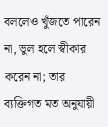বললেও খুঁজতে পারেন না, ভুল হলে স্বীকার করেন না; তার ব্যক্তিগত মত অনুযায়ী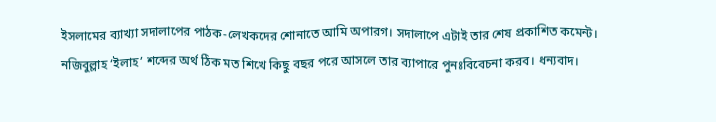ইসলামের ব্যাখ্যা সদালাপের পাঠক-লেখকদের শোনাতে আমি অপারগ। সদালাপে এটাই তার শেষ প্রকাশিত কমেন্ট। নজিবুল্লাহ ‘ইলাহ’ শব্দের অর্থ ঠিক মত শিখে কিছু বছর পরে আসলে তার ব্যাপারে পুনঃবিবেচনা করব। ধন্যবাদ।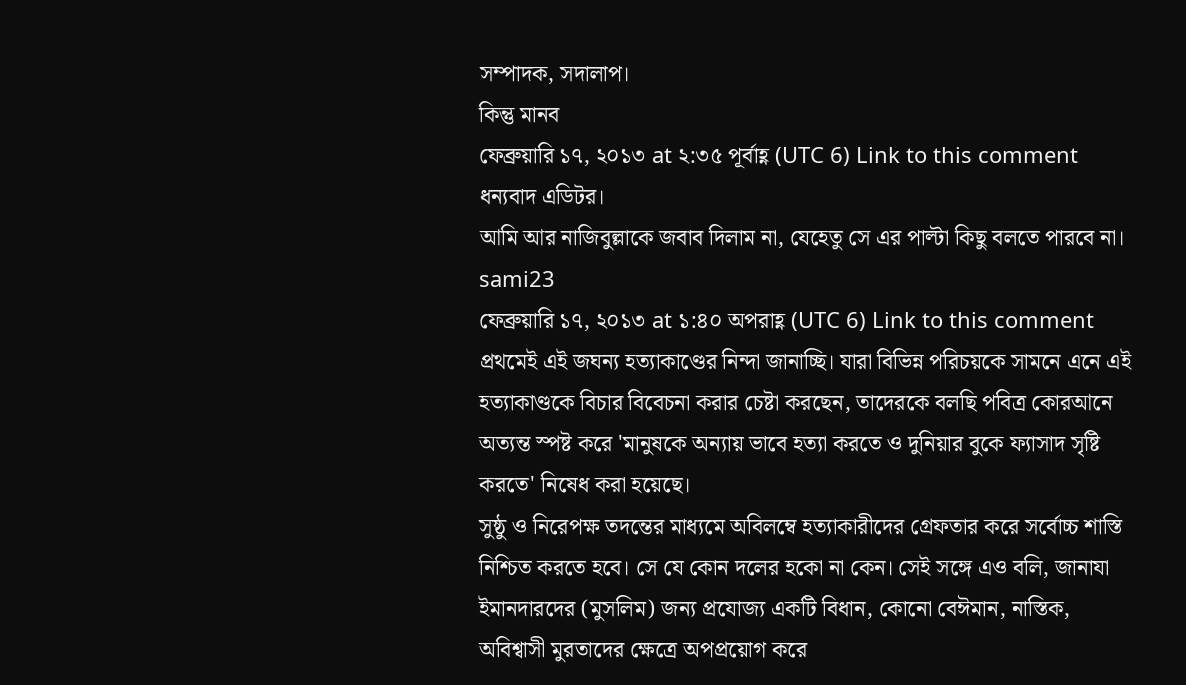সম্পাদক, সদালাপ।
কিন্তু মানব
ফেব্রুয়ারি ১৭, ২০১৩ at ২:৩৫ পূর্বাহ্ণ (UTC 6) Link to this comment
ধন্যবাদ এডিটর।
আমি আর নাজিবুল্লাকে জবাব দিলাম না, যেহেতু সে এর পাল্টা কিছু বলতে পারবে না।
sami23
ফেব্রুয়ারি ১৭, ২০১৩ at ১:৪০ অপরাহ্ণ (UTC 6) Link to this comment
প্রথমেই এই জঘন্য হত্যাকাণ্ডের নিন্দা জানাচ্ছি। যারা বিভিন্ন পরিচয়কে সামনে এনে এই হত্যাকাণ্ডকে বিচার বিবেচনা করার চেষ্টা করছেন, তাদেরকে বলছি পবিত্র কোরআনে অত্যন্ত স্পষ্ট করে 'মানুষকে অন্যায় ভাবে হত্যা করতে ও দুনিয়ার বুকে ফ্যাসাদ সৃষ্টি করতে' নিষেধ করা হয়েছে।
সুষ্ঠু ও নিরেপক্ষ তদন্তের মাধ্যমে অবিলম্বে হত্যাকারীদের গ্রেফতার করে সর্বোচ্চ শাস্তি নিশ্চিত করতে হবে। সে যে কোন দলের হকো না কেন। সেই সঙ্গে এও বলি, জানাযা ইমানদারদের (মুসলিম) জন্য প্রযোজ্য একটি বিধান, কোনো বেঈমান, নাস্তিক, অবিশ্বাসী মুরতাদের ক্ষেত্রে অপপ্রয়োগ করে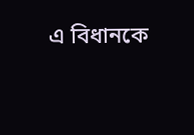এ বিধানকে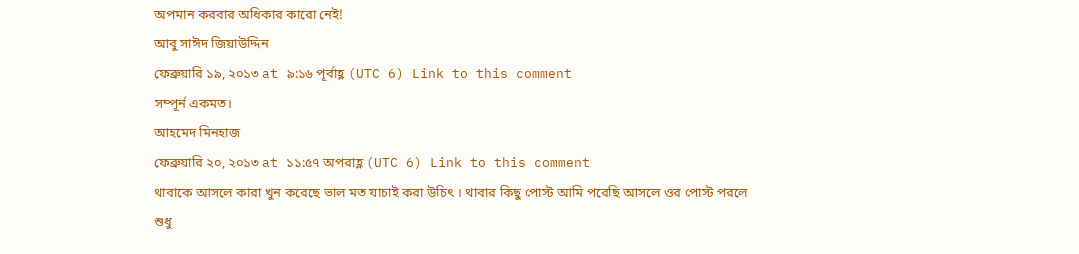অপমান করবার অধিকার কারো নেই!
আবু সাঈদ জিয়াউদ্দিন
ফেব্রুয়ারি ১৯, ২০১৩ at ৯:১৬ পূর্বাহ্ণ (UTC 6) Link to this comment
সম্পূর্ন একমত।
আহমেদ মিনহাজ
ফেব্রুয়ারি ২০, ২০১৩ at ১১:৫৭ অপরাহ্ণ (UTC 6) Link to this comment
থাবাকে আসলে কারা খুন করেছে ভাল মত যাচাই করা উচিৎ । থাবার কিছু পোস্ট আমি পরেছি আসলে ওর পোস্ট পরলে শুধু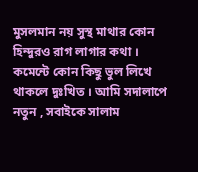মুসলমান নয় সুস্থ মাথার কোন হিন্দুরও রাগ লাগার কথা ।
কমেন্টে কোন কিছু ভুল লিখে থাকলে দুঃখিত । আমি সদালাপে নতুন , সবাইকে সালাম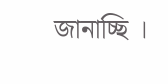জানাচ্ছি ।